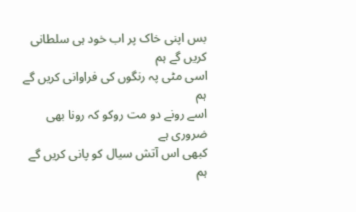بس اپنی خاک پر اب خود ہی سلطانی کریں گے ہم
اسی مٹی پہ رنگوں کی فراوانی کریں گے ہم
اسے رونے دو مت روکو کہ رونا بھی ضروری ہے
کبھی اس آتش سیال کو پانی کریں گے ہم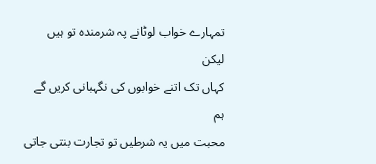تمہارے خواب لوٹانے پہ شرمندہ تو ہیں لیکن
کہاں تک اتنے خوابوں کی نگہبانی کریں گے ہم
محبت میں یہ شرطیں تو تجارت بنتی جاتی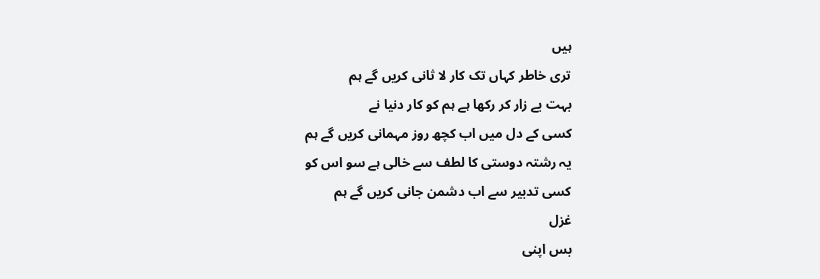ہیں
تری خاطر کہاں تک کار لا ثانی کریں گے ہم
بہت بے زار کر رکھا ہے ہم کو کار دنیا نے
کسی کے دل میں اب کچھ روز مہمانی کریں گے ہم
یہ رشتہ دوستی کا لطف سے خالی ہے سو اس کو
کسی تدبیر سے اب دشمن جانی کریں گے ہم
غزل
بس اپنی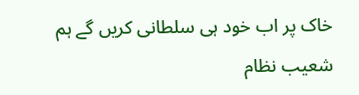خاک پر اب خود ہی سلطانی کریں گے ہم
شعیب نظام